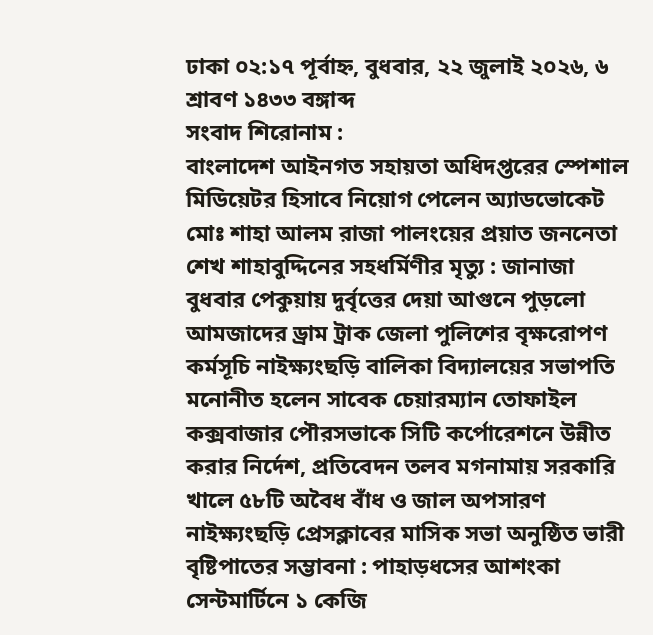ঢাকা ০২:১৭ পূর্বাহ্ন, বুধবার, ২২ জুলাই ২০২৬, ৬ শ্রাবণ ১৪৩৩ বঙ্গাব্দ
সংবাদ শিরোনাম :
বাংলাদেশ আইনগত সহায়তা অধিদপ্তরের স্পেশাল মিডিয়েটর হিসাবে নিয়োগ পেলেন অ্যাডভোকেট মোঃ শাহা আলম রাজা পালংয়ের প্রয়াত জননেতা শেখ শাহাবুদ্দিনের সহধর্মিণীর মৃত্যু : জানাজা বুধবার পেকুয়ায় দুর্বৃত্তের দেয়া আগুনে পুড়লো আমজাদের ড্রাম ট্রাক জেলা পুলিশের বৃক্ষরোপণ কর্মসূচি নাইক্ষ্যংছড়ি বালিকা বিদ্যালয়ের সভাপতি মনোনীত হলেন সাবেক চেয়ারম্যান তোফাইল কক্সবাজার পৌরসভাকে সিটি কর্পোরেশনে উন্নীত করার নির্দেশ, প্রতিবেদন তলব মগনামায় সরকারি খালে ৫৮টি অবৈধ বাঁধ ও জাল অপসারণ নাইক্ষ্যংছড়ি প্রেসক্লাবের মাসিক সভা অনুষ্ঠিত ভারী বৃষ্টিপাতের সম্ভাবনা : পাহাড়ধসের আশংকা সেন্টমার্টিনে ১ কেজি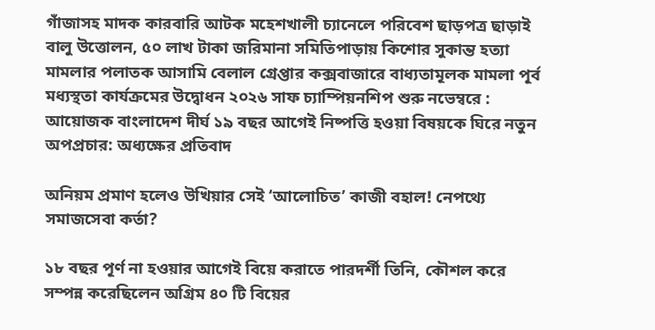গাঁজাসহ মাদক কারবারি আটক মহেশখালী চ্যানেলে পরিবেশ ছাড়পত্র ছাড়াই বালু উত্তোলন, ৫০ লাখ টাকা জরিমানা সমিতিপাড়ায় কিশোর সুকান্ত হত্যা মামলার পলাতক আসামি বেলাল গ্রেপ্তার কক্সবাজারে বাধ্যতামূলক মামলা পূর্ব মধ্যস্থতা কার্যক্রমের উদ্বোধন ২০২৬ সাফ চ্যাম্পিয়নশিপ শুরু নভেম্বরে : আয়োজক বাংলাদেশ দীর্ঘ ১৯ বছর আগেই নিষ্পত্তি হওয়া বিষয়কে ঘিরে নতুন অপপ্রচার: অধ্যক্ষের প্রতিবাদ

অনিয়ম প্রমাণ হলেও উখিয়ার সেই ‘আলোচিত’ কাজী বহাল! নেপথ্যে সমাজসেবা কর্তা?

১৮ বছর পূর্ণ না হওয়ার আগেই বিয়ে করাতে পারদর্শী তিনি, কৌশল করে সম্পন্ন করেছিলেন অগ্রিম ৪০ টি বিয়ের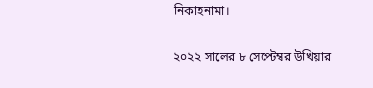নিকাহনামা।

২০২২ সালের ৮ সেপ্টেম্বর উখিয়ার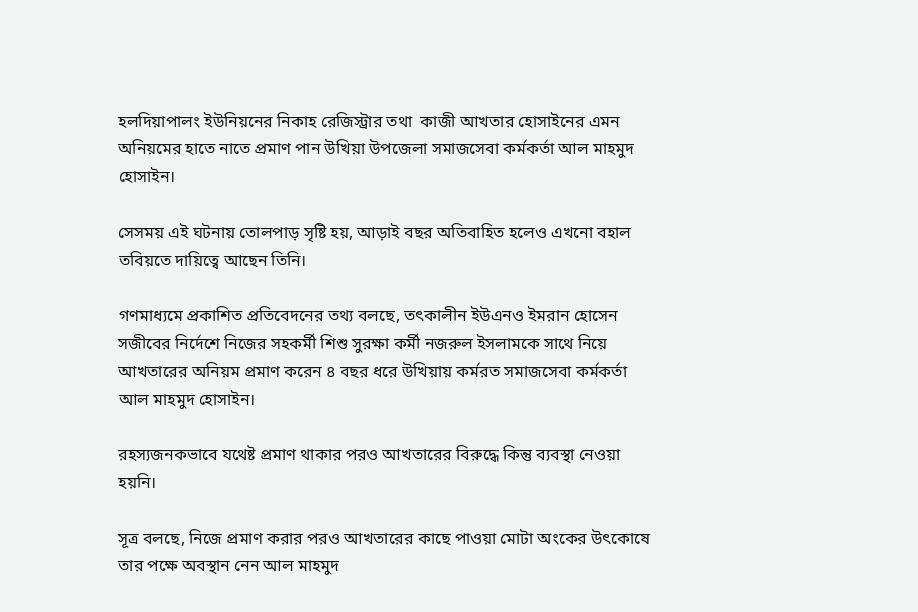হলদিয়াপালং ইউনিয়নের নিকাহ রেজিস্ট্রার তথা  কাজী আখতার হোসাইনের এমন অনিয়মের হাতে নাতে প্রমাণ পান উখিয়া উপজেলা সমাজসেবা কর্মকর্তা আল মাহমুদ হোসাইন।

সেসময় এই ঘটনায় তোলপাড় সৃষ্টি হয়, আড়াই বছর অতিবাহিত হলেও এখনো বহাল তবিয়তে দায়িত্বে আছেন তিনি।

গণমাধ্যমে প্রকাশিত প্রতিবেদনের তথ্য বলছে, তৎকালীন ইউএনও ইমরান হোসেন সজীবের নির্দেশে নিজের সহকর্মী শিশু সুরক্ষা কর্মী নজরুল ইসলামকে সাথে নিয়ে আখতারের অনিয়ম প্রমাণ করেন ৪ বছর ধরে উখিয়ায় কর্মরত সমাজসেবা কর্মকর্তা আল মাহমুদ হোসাইন।

রহস্যজনকভাবে যথেষ্ট প্রমাণ থাকার পরও আখতারের বিরুদ্ধে কিন্তু ব্যবস্থা নেওয়া হয়নি।

সূত্র বলছে, নিজে প্রমাণ করার পরও আখতারের কাছে পাওয়া মোটা অংকের উৎকোষে তার পক্ষে অবস্থান নেন আল মাহমুদ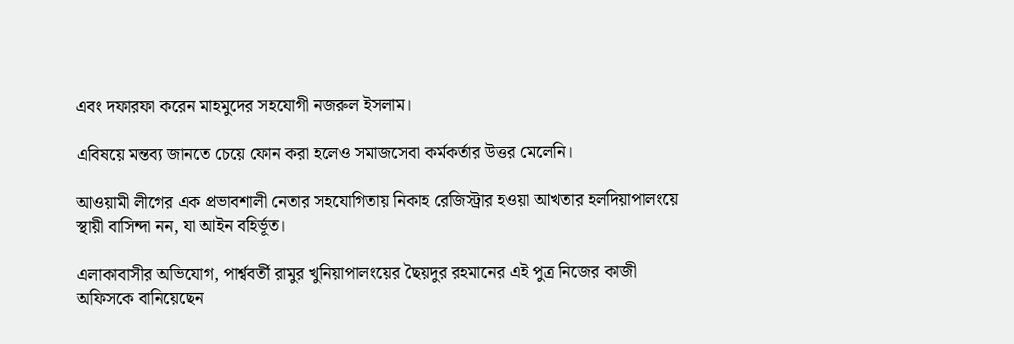এবং দফারফা করেন মাহমুদের সহযোগী নজরুল ইসলাম।

এবিষয়ে মন্তব্য জানতে চেয়ে ফোন করা হলেও সমাজসেবা কর্মকর্তার উত্তর মেলেনি।

আওয়ামী লীগের এক প্রভাবশালী নেতার সহযোগিতায় নিকাহ রেজিস্ট্রার হওয়া আখতার হলদিয়াপালংয়ে স্থায়ী বাসিন্দা নন, যা আইন বহির্ভূত।

এলাকাবাসীর অভিযোগ, পার্শ্ববর্তী রামুর খুনিয়াপালংয়ের ছৈয়দুর রহমানের এই পুত্র নিজের কাজী অফিসকে বানিয়েছেন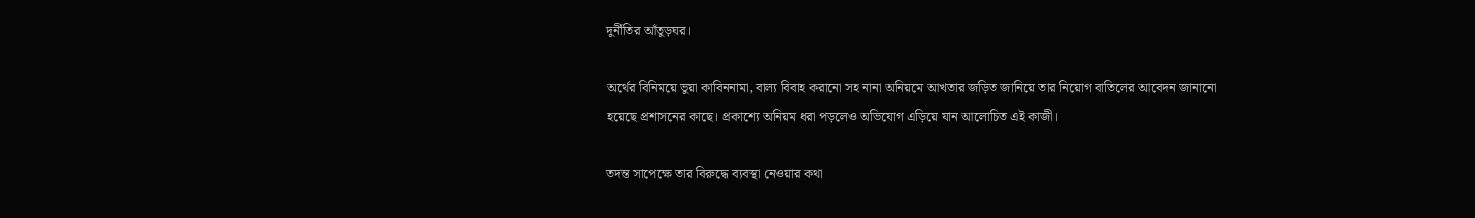দুর্নীতির আঁতুড়ঘর।

অর্থের বিনিময়ে ভুয়া কাবিননামা, বাল্য বিবাহ করানো সহ নানা অনিয়মে আখতার জড়িত জানিয়ে তার নিয়োগ বাতিলের আবেদন জানানো হয়েছে প্রশাসনের কাছে। প্রকাশ্যে অনিয়ম ধরা পড়লেও অভিযোগ এড়িয়ে যান আলোচিত এই কাজী।

তদন্ত সাপেক্ষে তার বিরুদ্ধে ব্যবস্থা নেওয়ার কথা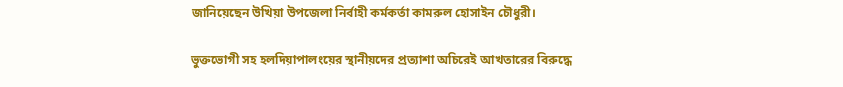জানিয়েছেন উখিয়া উপজেলা নির্বাহী কর্মকর্তা কামরুল হোসাইন চৌধুরী।

ভুক্তভোগী সহ হলদিয়াপালংয়ের স্থানীয়দের প্রত্যাশা অচিরেই আখতারের বিরুদ্ধে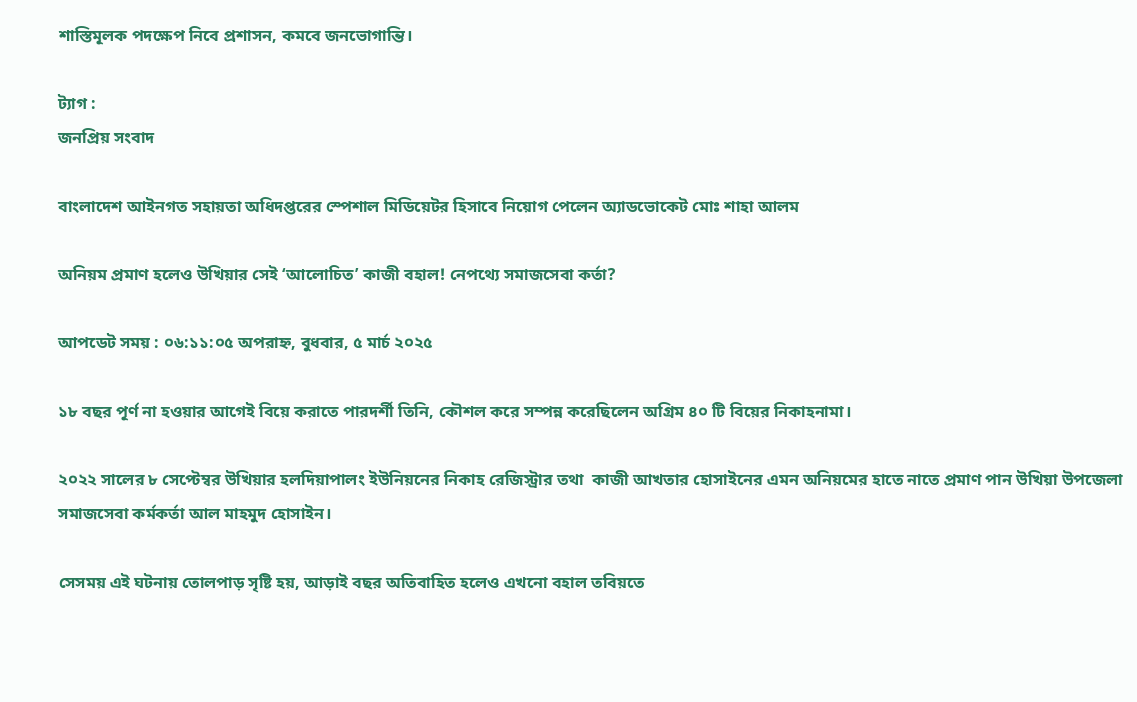শাস্তিমূলক পদক্ষেপ নিবে প্রশাসন, কমবে জনভোগান্তি।

ট্যাগ :
জনপ্রিয় সংবাদ

বাংলাদেশ আইনগত সহায়তা অধিদপ্তরের স্পেশাল মিডিয়েটর হিসাবে নিয়োগ পেলেন অ্যাডভোকেট মোঃ শাহা আলম

অনিয়ম প্রমাণ হলেও উখিয়ার সেই ‘আলোচিত’ কাজী বহাল! নেপথ্যে সমাজসেবা কর্তা?

আপডেট সময় : ০৬:১১:০৫ অপরাহ্ন, বুধবার, ৫ মার্চ ২০২৫

১৮ বছর পূর্ণ না হওয়ার আগেই বিয়ে করাতে পারদর্শী তিনি, কৌশল করে সম্পন্ন করেছিলেন অগ্রিম ৪০ টি বিয়ের নিকাহনামা।

২০২২ সালের ৮ সেপ্টেম্বর উখিয়ার হলদিয়াপালং ইউনিয়নের নিকাহ রেজিস্ট্রার তথা  কাজী আখতার হোসাইনের এমন অনিয়মের হাতে নাতে প্রমাণ পান উখিয়া উপজেলা সমাজসেবা কর্মকর্তা আল মাহমুদ হোসাইন।

সেসময় এই ঘটনায় তোলপাড় সৃষ্টি হয়, আড়াই বছর অতিবাহিত হলেও এখনো বহাল তবিয়তে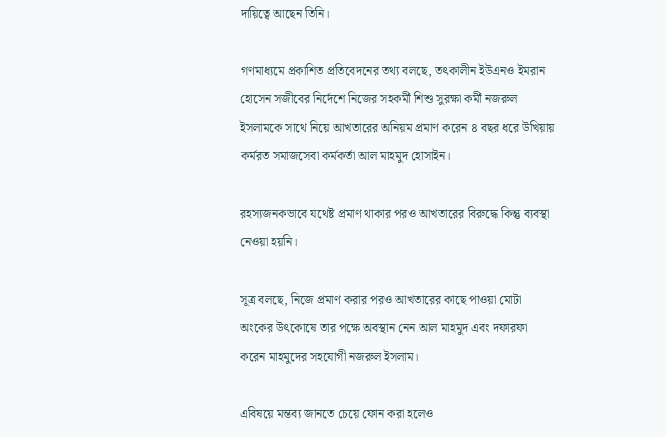দায়িত্বে আছেন তিনি।

গণমাধ্যমে প্রকাশিত প্রতিবেদনের তথ্য বলছে, তৎকালীন ইউএনও ইমরান হোসেন সজীবের নির্দেশে নিজের সহকর্মী শিশু সুরক্ষা কর্মী নজরুল ইসলামকে সাথে নিয়ে আখতারের অনিয়ম প্রমাণ করেন ৪ বছর ধরে উখিয়ায় কর্মরত সমাজসেবা কর্মকর্তা আল মাহমুদ হোসাইন।

রহস্যজনকভাবে যথেষ্ট প্রমাণ থাকার পরও আখতারের বিরুদ্ধে কিন্তু ব্যবস্থা নেওয়া হয়নি।

সূত্র বলছে, নিজে প্রমাণ করার পরও আখতারের কাছে পাওয়া মোটা অংকের উৎকোষে তার পক্ষে অবস্থান নেন আল মাহমুদ এবং দফারফা করেন মাহমুদের সহযোগী নজরুল ইসলাম।

এবিষয়ে মন্তব্য জানতে চেয়ে ফোন করা হলেও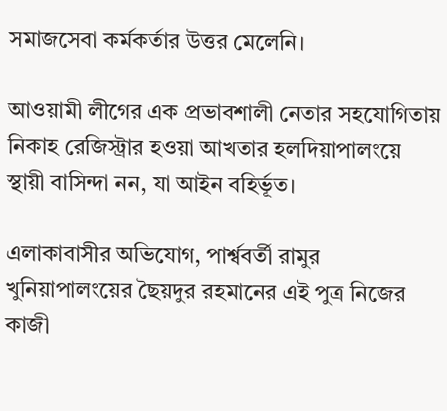সমাজসেবা কর্মকর্তার উত্তর মেলেনি।

আওয়ামী লীগের এক প্রভাবশালী নেতার সহযোগিতায় নিকাহ রেজিস্ট্রার হওয়া আখতার হলদিয়াপালংয়ে স্থায়ী বাসিন্দা নন, যা আইন বহির্ভূত।

এলাকাবাসীর অভিযোগ, পার্শ্ববর্তী রামুর খুনিয়াপালংয়ের ছৈয়দুর রহমানের এই পুত্র নিজের কাজী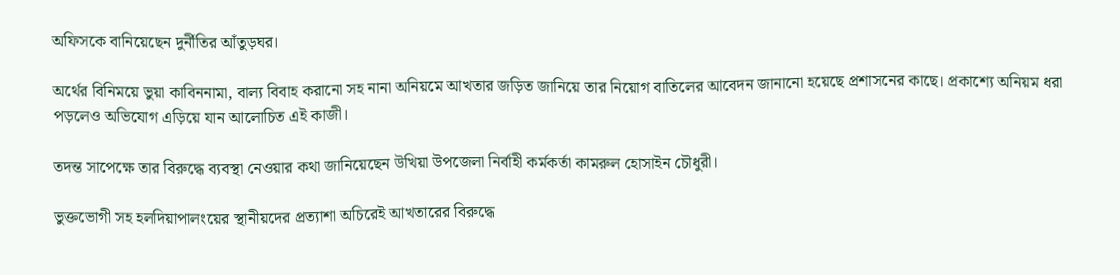অফিসকে বানিয়েছেন দুর্নীতির আঁতুড়ঘর।

অর্থের বিনিময়ে ভুয়া কাবিননামা, বাল্য বিবাহ করানো সহ নানা অনিয়মে আখতার জড়িত জানিয়ে তার নিয়োগ বাতিলের আবেদন জানানো হয়েছে প্রশাসনের কাছে। প্রকাশ্যে অনিয়ম ধরা পড়লেও অভিযোগ এড়িয়ে যান আলোচিত এই কাজী।

তদন্ত সাপেক্ষে তার বিরুদ্ধে ব্যবস্থা নেওয়ার কথা জানিয়েছেন উখিয়া উপজেলা নির্বাহী কর্মকর্তা কামরুল হোসাইন চৌধুরী।

ভুক্তভোগী সহ হলদিয়াপালংয়ের স্থানীয়দের প্রত্যাশা অচিরেই আখতারের বিরুদ্ধে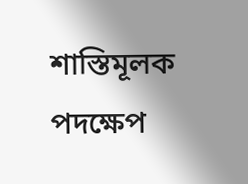শাস্তিমূলক পদক্ষেপ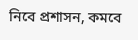নিবে প্রশাসন, কমবে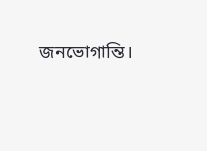জনভোগান্তি।